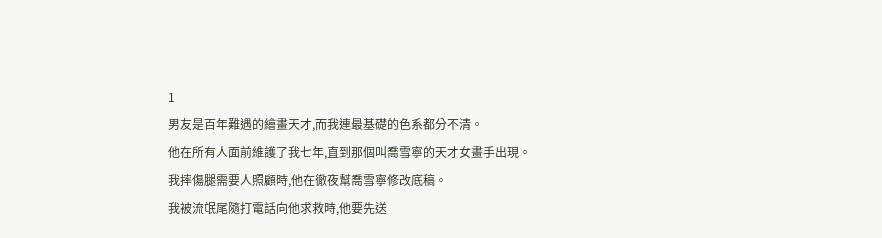1
男友是百年難遇的繪畫天才,而我連最基礎的色系都分不清。
他在所有人面前維護了我七年,直到那個叫喬雪寧的天才女畫手出現。
我摔傷腿需要人照顧時,他在徹夜幫喬雪寧修改底稿。
我被流氓尾隨打電話向他求救時,他要先送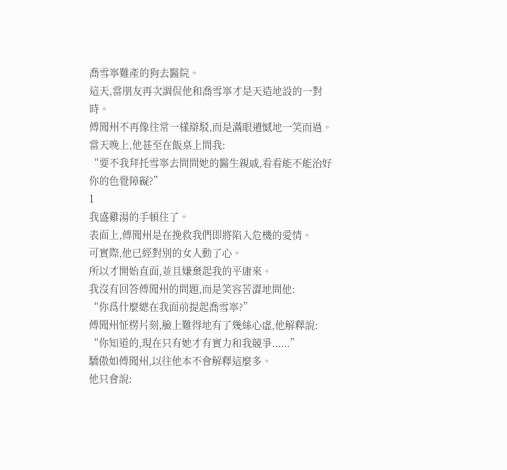喬雪寧難產的狗去醫院。
這天,當朋友再次調侃他和喬雪寧才是天造地設的一對時。
傅聞州不再像往常一樣辯駁,而是滿眼遺憾地一笑而過。
當天晚上,他甚至在飯桌上問我:
“要不我拜托雪寧去問問她的醫生親戚,看看能不能治好你的色覺障礙?”
1
我盛雞湯的手頓住了。
表面上,傅聞州是在挽救我們即將陷入危機的愛情。
可實際,他已經對別的女人動了心。
所以才開始直面,並且嫌棄起我的平庸來。
我沒有回答傅聞州的問題,而是笑容苦澀地問他:
“你爲什麼總在我面前提起喬雪寧?”
傅聞州怔楞片刻,臉上難得地有了幾絲心虛,他解釋說:
“你知道的,現在只有她才有實力和我競爭......”
驕傲如傅聞州,以往他本不會解釋這麼多。
他只會說: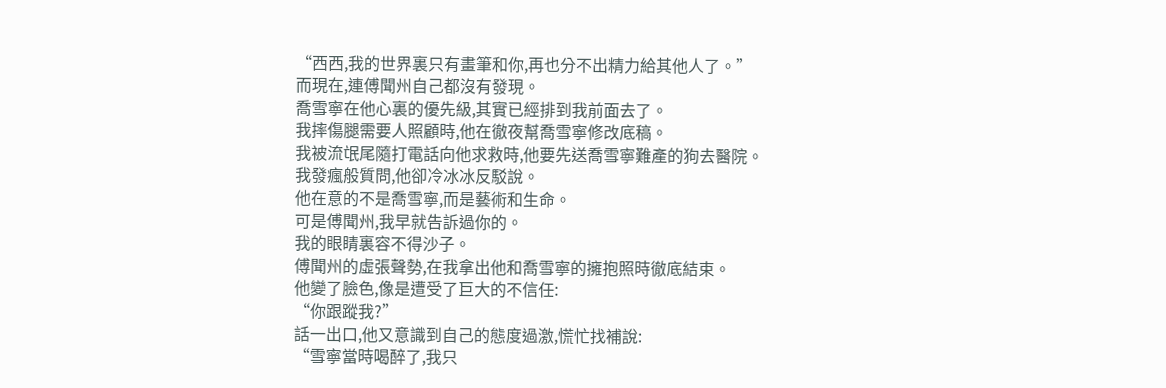“西西,我的世界裏只有畫筆和你,再也分不出精力給其他人了。”
而現在,連傅聞州自己都沒有發現。
喬雪寧在他心裏的優先級,其實已經排到我前面去了。
我摔傷腿需要人照顧時,他在徹夜幫喬雪寧修改底稿。
我被流氓尾隨打電話向他求救時,他要先送喬雪寧難產的狗去醫院。
我發瘋般質問,他卻冷冰冰反駁說。
他在意的不是喬雪寧,而是藝術和生命。
可是傅聞州,我早就告訴過你的。
我的眼睛裏容不得沙子。
傅聞州的虛張聲勢,在我拿出他和喬雪寧的擁抱照時徹底結束。
他變了臉色,像是遭受了巨大的不信任:
“你跟蹤我?”
話一出口,他又意識到自己的態度過激,慌忙找補說:
“雪寧當時喝醉了,我只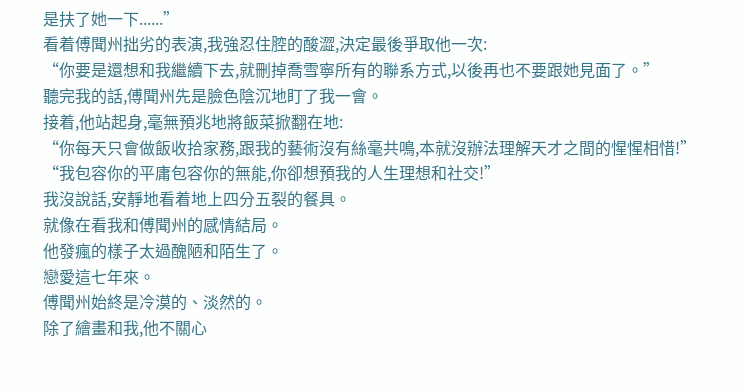是扶了她一下......”
看着傅聞州拙劣的表演,我強忍住腔的酸澀,決定最後爭取他一次:
“你要是還想和我繼續下去,就刪掉喬雪寧所有的聯系方式,以後再也不要跟她見面了。”
聽完我的話,傅聞州先是臉色陰沉地盯了我一會。
接着,他站起身,毫無預兆地將飯菜掀翻在地:
“你每天只會做飯收拾家務,跟我的藝術沒有絲毫共鳴,本就沒辦法理解天才之間的惺惺相惜!”
“我包容你的平庸包容你的無能,你卻想預我的人生理想和社交!”
我沒說話,安靜地看着地上四分五裂的餐具。
就像在看我和傅聞州的感情結局。
他發瘋的樣子太過醜陋和陌生了。
戀愛這七年來。
傅聞州始終是冷漠的、淡然的。
除了繪畫和我,他不關心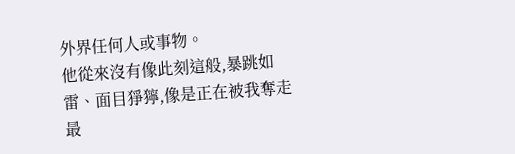外界任何人或事物。
他從來沒有像此刻這般,暴跳如雷、面目猙獰,像是正在被我奪走最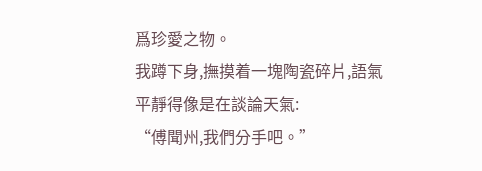爲珍愛之物。
我蹲下身,撫摸着一塊陶瓷碎片,語氣平靜得像是在談論天氣:
“傅聞州,我們分手吧。”